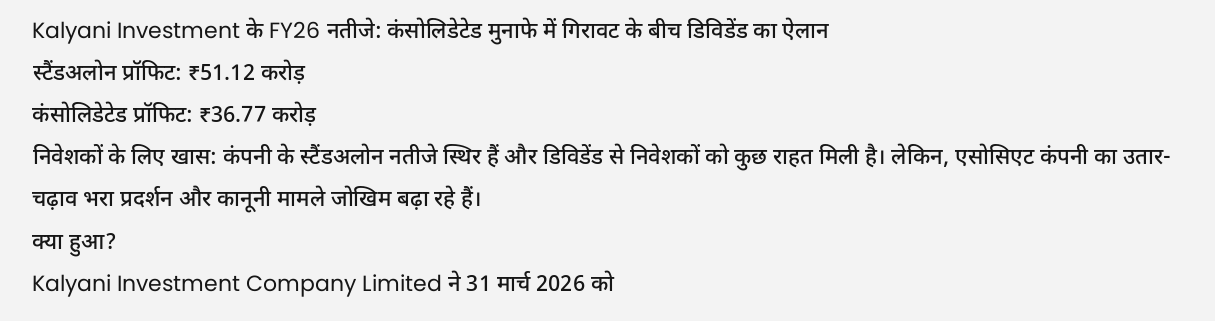Kalyani Investment के FY26 नतीजे: कंसोलिडेटेड मुनाफे में गिरावट के बीच डिविडेंड का ऐलान
स्टैंडअलोन प्रॉफिट: ₹51.12 करोड़
कंसोलिडेटेड प्रॉफिट: ₹36.77 करोड़
निवेशकों के लिए खास: कंपनी के स्टैंडअलोन नतीजे स्थिर हैं और डिविडेंड से निवेशकों को कुछ राहत मिली है। लेकिन, एसोसिएट कंपनी का उतार-चढ़ाव भरा प्रदर्शन और कानूनी मामले जोखिम बढ़ा रहे हैं।
क्या हुआ?
Kalyani Investment Company Limited ने 31 मार्च 2026 को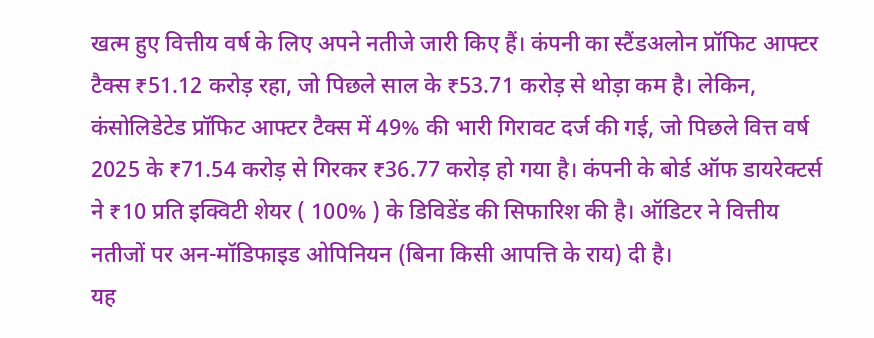खत्म हुए वित्तीय वर्ष के लिए अपने नतीजे जारी किए हैं। कंपनी का स्टैंडअलोन प्रॉफिट आफ्टर टैक्स ₹51.12 करोड़ रहा, जो पिछले साल के ₹53.71 करोड़ से थोड़ा कम है। लेकिन, कंसोलिडेटेड प्रॉफिट आफ्टर टैक्स में 49% की भारी गिरावट दर्ज की गई, जो पिछले वित्त वर्ष 2025 के ₹71.54 करोड़ से गिरकर ₹36.77 करोड़ हो गया है। कंपनी के बोर्ड ऑफ डायरेक्टर्स ने ₹10 प्रति इक्विटी शेयर ( 100% ) के डिविडेंड की सिफारिश की है। ऑडिटर ने वित्तीय नतीजों पर अन-मॉडिफाइड ओपिनियन (बिना किसी आपत्ति के राय) दी है।
यह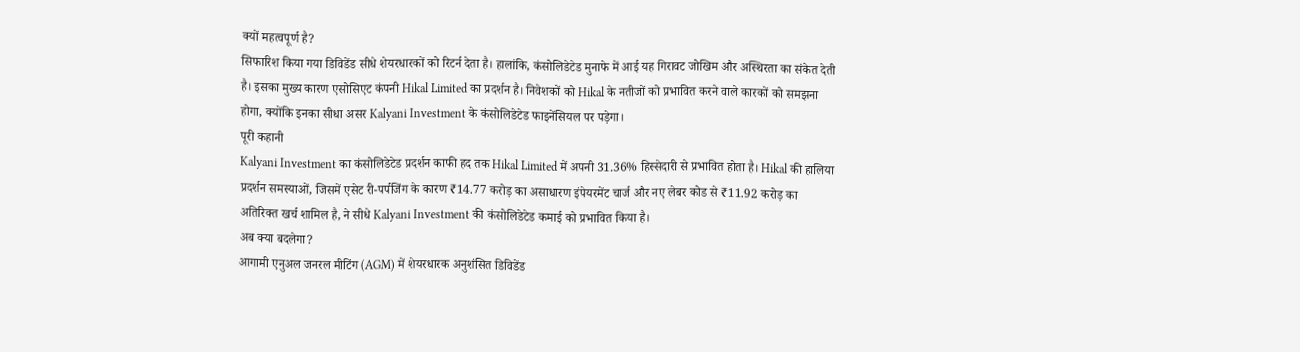क्यों महत्वपूर्ण है?
सिफारिश किया गया डिविडेंड सीधे शेयरधारकों को रिटर्न देता है। हालांकि, कंसोलिडेटेड मुनाफे में आई यह गिरावट जोखिम और अस्थिरता का संकेत देती है। इसका मुख्य कारण एसोसिएट कंपनी Hikal Limited का प्रदर्शन है। निवेशकों को Hikal के नतीजों को प्रभावित करने वाले कारकों को समझना होगा, क्योंकि इनका सीधा असर Kalyani Investment के कंसोलिडेटेड फाइनेंसियल पर पड़ेगा।
पूरी कहानी
Kalyani Investment का कंसोलिडेटेड प्रदर्शन काफी हद तक Hikal Limited में अपनी 31.36% हिस्सेदारी से प्रभावित होता है। Hikal की हालिया प्रदर्शन समस्याओं, जिसमें एसेट री-पर्पजिंग के कारण ₹14.77 करोड़ का असाधारण इंपेयरमेंट चार्ज और नए लेबर कोड से ₹11.92 करोड़ का अतिरिक्त खर्च शामिल है, ने सीधे Kalyani Investment की कंसोलिडेटेड कमाई को प्रभावित किया है।
अब क्या बदलेगा?
आगामी एनुअल जनरल मीटिंग (AGM) में शेयरधारक अनुशंसित डिविडेंड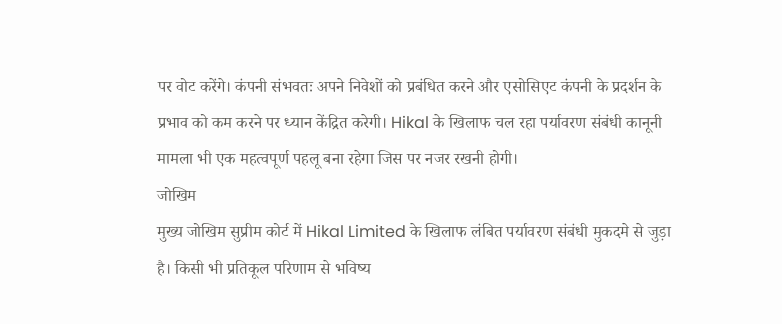पर वोट करेंगे। कंपनी संभवतः अपने निवेशों को प्रबंधित करने और एसोसिएट कंपनी के प्रदर्शन के प्रभाव को कम करने पर ध्यान केंद्रित करेगी। Hikal के खिलाफ चल रहा पर्यावरण संबंधी कानूनी मामला भी एक महत्वपूर्ण पहलू बना रहेगा जिस पर नजर रखनी होगी।
जोखिम
मुख्य जोखिम सुप्रीम कोर्ट में Hikal Limited के खिलाफ लंबित पर्यावरण संबंधी मुकदमे से जुड़ा है। किसी भी प्रतिकूल परिणाम से भविष्य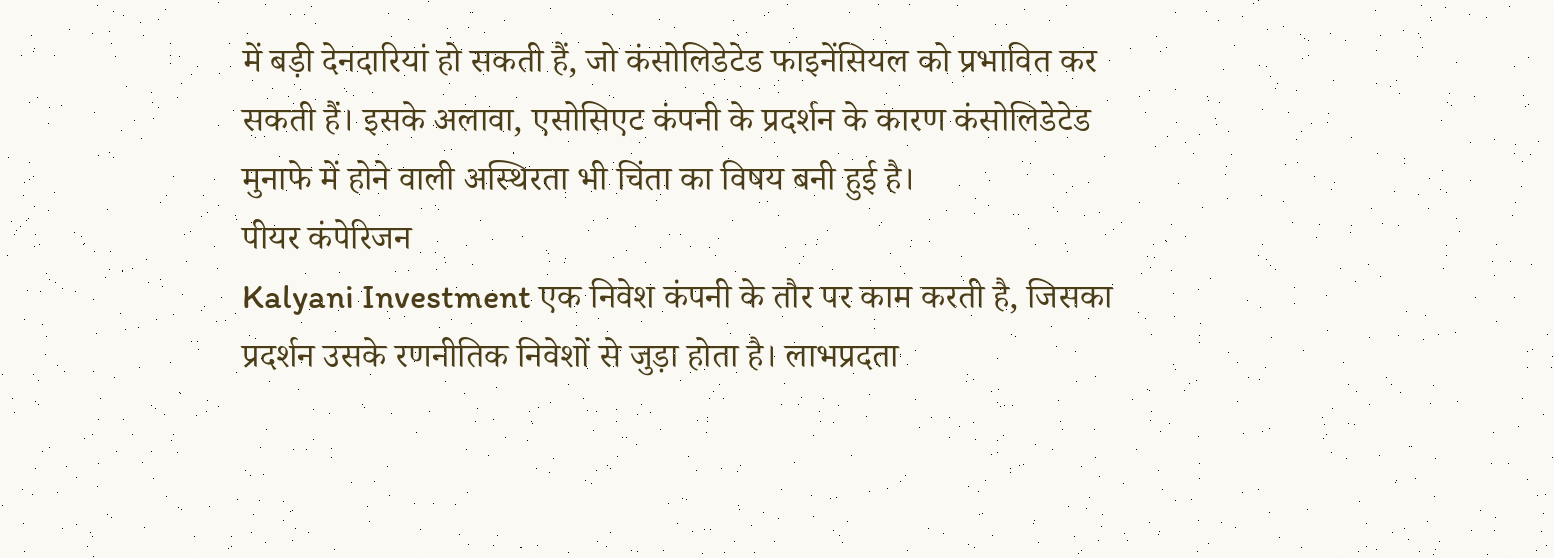में बड़ी देनदारियां हो सकती हैं, जो कंसोलिडेटेड फाइनेंसियल को प्रभावित कर सकती हैं। इसके अलावा, एसोसिएट कंपनी के प्रदर्शन के कारण कंसोलिडेटेड मुनाफे में होने वाली अस्थिरता भी चिंता का विषय बनी हुई है।
पीयर कंपेरिजन
Kalyani Investment एक निवेश कंपनी के तौर पर काम करती है, जिसका प्रदर्शन उसके रणनीतिक निवेशों से जुड़ा होता है। लाभप्रदता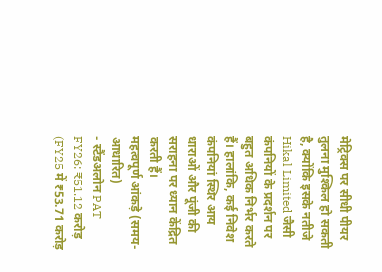मेट्रिक्स पर सीधी पीयर तुलना मुश्किल हो सकती है, क्योंकि इसके नतीजे Hikal Limited जैसी कंपनियों के प्रदर्शन पर बहुत अधिक निर्भर करते हैं। हालांकि, कई निवेश कंपनियां स्थिर आय धाराओं और पूंजी की सराहना पर ध्यान केंद्रित करती हैं।
महत्वपूर्ण आंकड़े (समय-आधारित)
- स्टैंडअलोन PAT FY26: ₹51.12 करोड़ (FY25 में ₹53.71 करोड़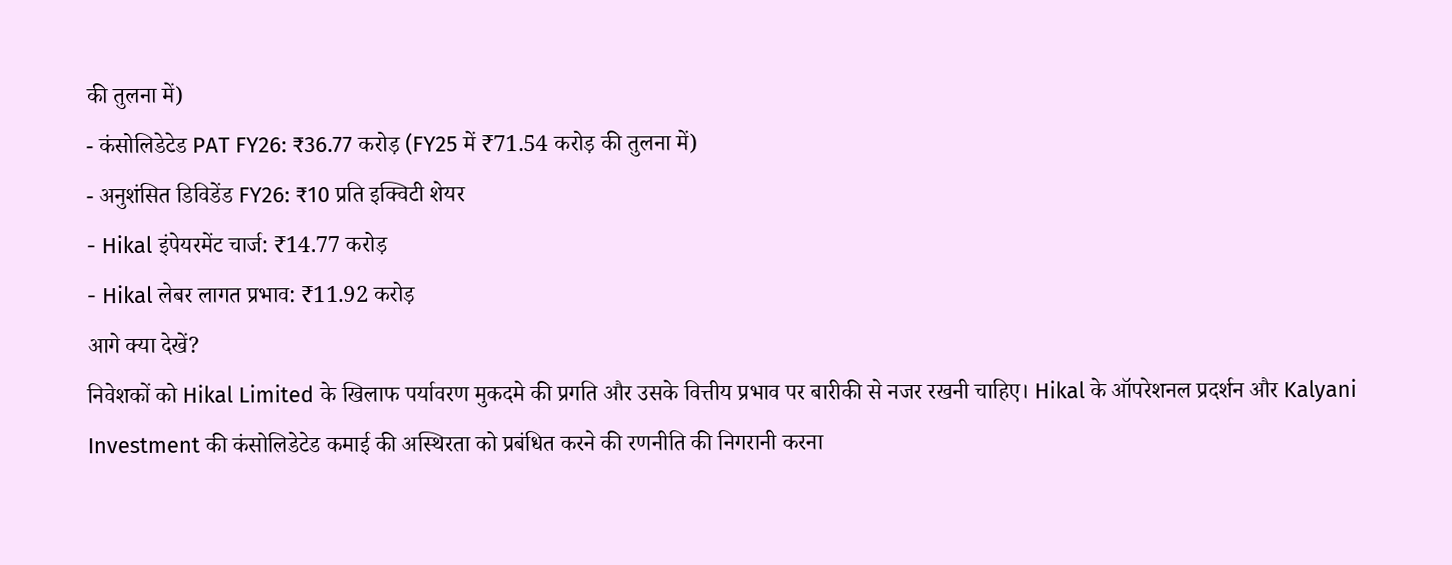की तुलना में)
- कंसोलिडेटेड PAT FY26: ₹36.77 करोड़ (FY25 में ₹71.54 करोड़ की तुलना में)
- अनुशंसित डिविडेंड FY26: ₹10 प्रति इक्विटी शेयर
- Hikal इंपेयरमेंट चार्ज: ₹14.77 करोड़
- Hikal लेबर लागत प्रभाव: ₹11.92 करोड़
आगे क्या देखें?
निवेशकों को Hikal Limited के खिलाफ पर्यावरण मुकदमे की प्रगति और उसके वित्तीय प्रभाव पर बारीकी से नजर रखनी चाहिए। Hikal के ऑपरेशनल प्रदर्शन और Kalyani Investment की कंसोलिडेटेड कमाई की अस्थिरता को प्रबंधित करने की रणनीति की निगरानी करना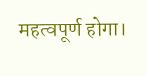महत्वपूर्ण होगा।